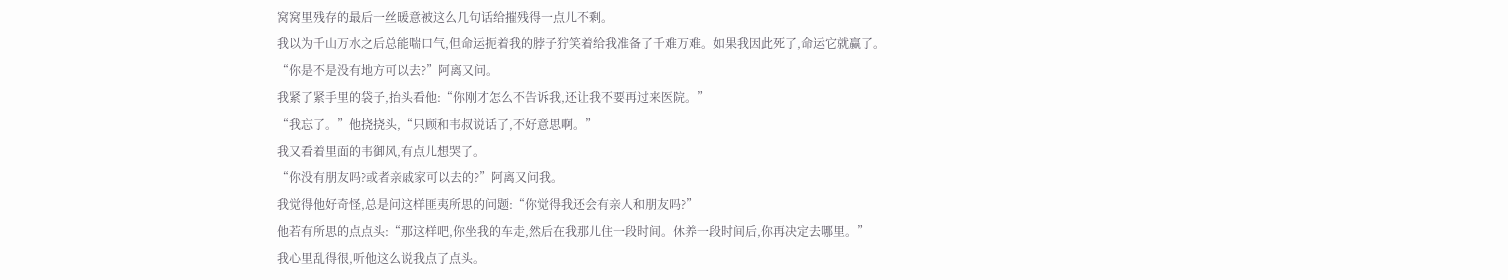窝窝里残存的最后一丝暖意被这么几句话给摧残得一点儿不剩。
我以为千山万水之后总能喘口气,但命运扼着我的脖子狞笑着给我准备了千难万难。如果我因此死了,命运它就赢了。
“你是不是没有地方可以去?”阿离又问。
我紧了紧手里的袋子,抬头看他:“你刚才怎么不告诉我,还让我不要再过来医院。”
“我忘了。”他挠挠头,“只顾和韦叔说话了,不好意思啊。”
我又看着里面的韦御风,有点儿想哭了。
“你没有朋友吗?或者亲戚家可以去的?”阿离又问我。
我觉得他好奇怪,总是问这样匪夷所思的问题:“你觉得我还会有亲人和朋友吗?”
他若有所思的点点头:“那这样吧,你坐我的车走,然后在我那儿住一段时间。休养一段时间后,你再决定去哪里。”
我心里乱得很,听他这么说我点了点头。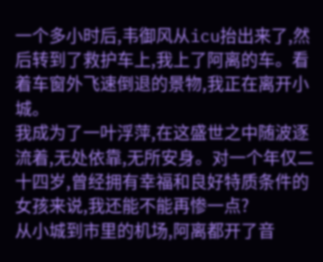一个多小时后,韦御风从icu抬出来了,然后转到了救护车上,我上了阿离的车。看着车窗外飞速倒退的景物,我正在离开小城。
我成为了一叶浮萍,在这盛世之中随波逐流着,无处依靠,无所安身。对一个年仅二十四岁,曾经拥有幸福和良好特质条件的女孩来说,我还能不能再惨一点?
从小城到市里的机场,阿离都开了音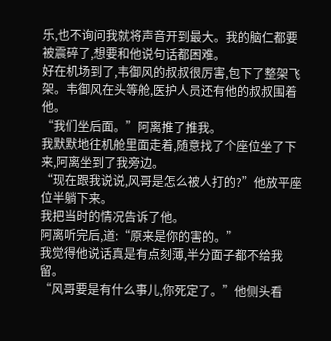乐,也不询问我就将声音开到最大。我的脑仁都要被震碎了,想要和他说句话都困难。
好在机场到了,韦御风的叔叔很厉害,包下了整架飞架。韦御风在头等舱,医护人员还有他的叔叔围着他。
“我们坐后面。”阿离推了推我。
我默默地往机舱里面走着,随意找了个座位坐了下来,阿离坐到了我旁边。
“现在跟我说说,风哥是怎么被人打的?”他放平座位半躺下来。
我把当时的情况告诉了他。
阿离听完后,道:“原来是你的害的。”
我觉得他说话真是有点刻薄,半分面子都不给我留。
“风哥要是有什么事儿,你死定了。”他侧头看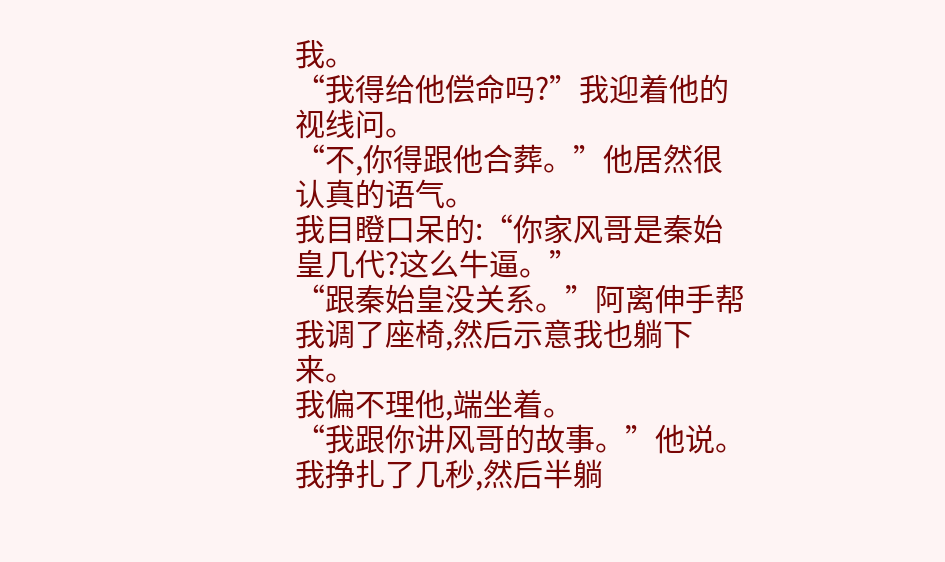我。
“我得给他偿命吗?”我迎着他的视线问。
“不,你得跟他合葬。”他居然很认真的语气。
我目瞪口呆的:“你家风哥是秦始皇几代?这么牛逼。”
“跟秦始皇没关系。”阿离伸手帮我调了座椅,然后示意我也躺下来。
我偏不理他,端坐着。
“我跟你讲风哥的故事。”他说。
我挣扎了几秒,然后半躺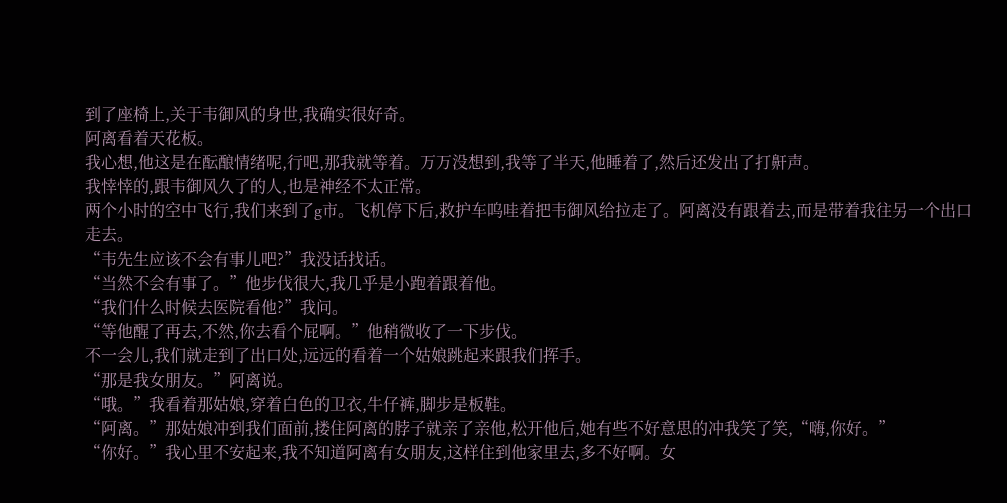到了座椅上,关于韦御风的身世,我确实很好奇。
阿离看着天花板。
我心想,他这是在酝酿情绪呢,行吧,那我就等着。万万没想到,我等了半天,他睡着了,然后还发出了打鼾声。
我悻悻的,跟韦御风久了的人,也是神经不太正常。
两个小时的空中飞行,我们来到了g市。飞机停下后,救护车呜哇着把韦御风给拉走了。阿离没有跟着去,而是带着我往另一个出口走去。
“韦先生应该不会有事儿吧?”我没话找话。
“当然不会有事了。”他步伐很大,我几乎是小跑着跟着他。
“我们什么时候去医院看他?”我问。
“等他醒了再去,不然,你去看个屁啊。”他稍微收了一下步伐。
不一会儿,我们就走到了出口处,远远的看着一个姑娘跳起来跟我们挥手。
“那是我女朋友。”阿离说。
“哦。”我看着那姑娘,穿着白色的卫衣,牛仔裤,脚步是板鞋。
“阿离。”那姑娘冲到我们面前,搂住阿离的脖子就亲了亲他,松开他后,她有些不好意思的冲我笑了笑,“嗨,你好。”
“你好。”我心里不安起来,我不知道阿离有女朋友,这样住到他家里去,多不好啊。女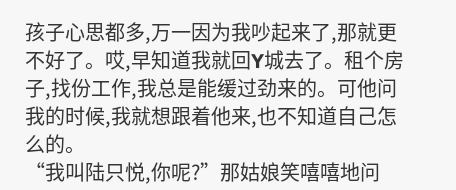孩子心思都多,万一因为我吵起来了,那就更不好了。哎,早知道我就回Y城去了。租个房子,找份工作,我总是能缓过劲来的。可他问我的时候,我就想跟着他来,也不知道自己怎么的。
“我叫陆只悦,你呢?”那姑娘笑嘻嘻地问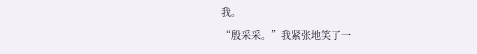我。
“殷采采。”我紧张地笑了一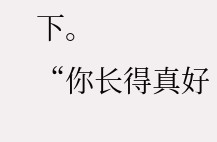下。
“你长得真好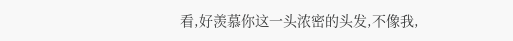看,好羡慕你这一头浓密的头发,不像我,